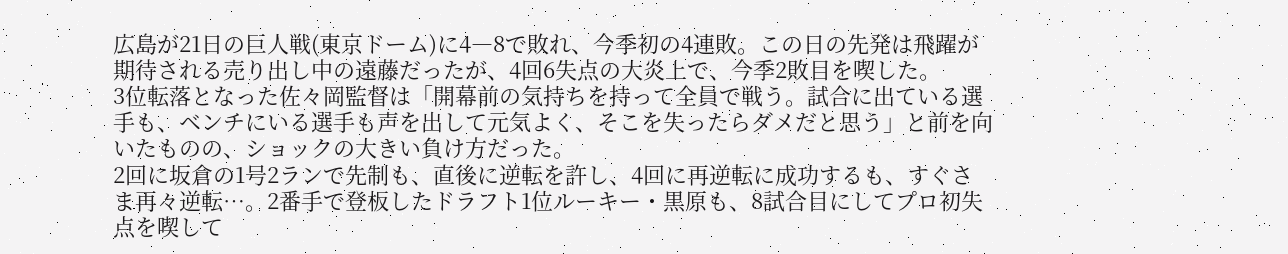広島が21日の巨人戦(東京ドーム)に4―8で敗れ、今季初の4連敗。この日の先発は飛躍が期待される売り出し中の遠藤だったが、4回6失点の大炎上で、今季2敗目を喫した。
3位転落となった佐々岡監督は「開幕前の気持ちを持って全員で戦う。試合に出ている選手も、ベンチにいる選手も声を出して元気よく、そこを失ったらダメだと思う」と前を向いたものの、ショックの大きい負け方だった。
2回に坂倉の1号2ランで先制も、直後に逆転を許し、4回に再逆転に成功するも、すぐさま再々逆転…。2番手で登板したドラフト1位ルーキー・黒原も、8試合目にしてプロ初失点を喫して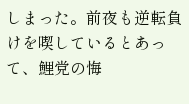しまった。前夜も逆転負けを喫しているとあって、鯉党の悔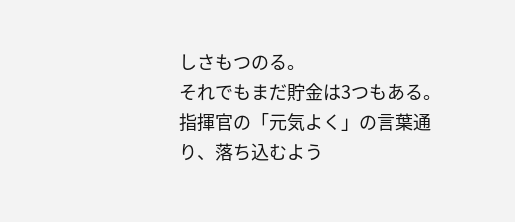しさもつのる。
それでもまだ貯金は3つもある。指揮官の「元気よく」の言葉通り、落ち込むよう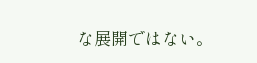な展開ではない。